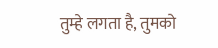तुम्हे लगता है, तुमको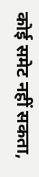कोई समेट नहीं सकता,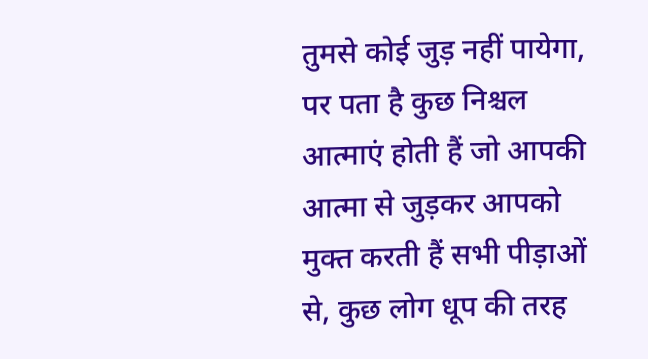तुमसे कोई जुड़ नहीं पायेगा, पर पता है कुछ निश्चल आत्माएं होती हैं जो आपकी आत्मा से जुड़कर आपको मुक्त करती हैं सभी पीड़ाओं से, कुछ लोग धूप की तरह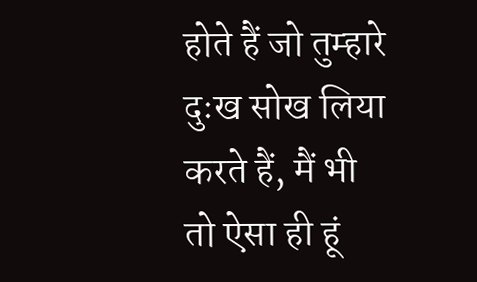होते हैं जो तुम्हारे दुःख सोख लिया करते हैं, मैं भी तो ऐसा ही हूं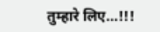तुम्हारे लिए...!!!